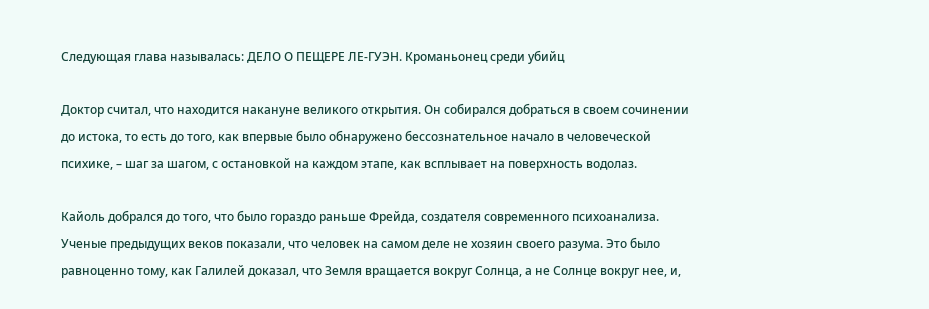Следующая глава называлась: ДЕЛО О ПЕЩЕРЕ ЛЕ-ГУЭН. Кроманьонец среди убийц

Доктор считал, что находится накануне великого открытия. Он собирался добраться в своем сочинении до истока, то есть до того, как впервые было обнаружено бессознательное начало в человеческой психике, – шаг за шагом, с остановкой на каждом этапе, как всплывает на поверхность водолаз.

Кайоль добрался до того, что было гораздо раньше Фрейда, создателя современного психоанализа. Ученые предыдущих веков показали, что человек на самом деле не хозяин своего разума. Это было равноценно тому, как Галилей доказал, что Земля вращается вокруг Солнца, а не Солнце вокруг нее, и,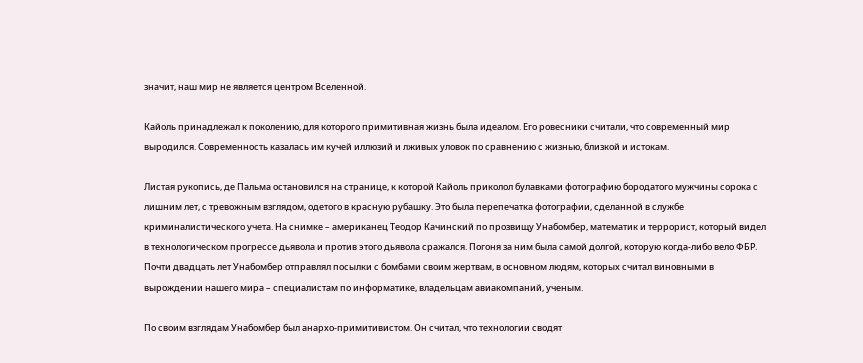значит, наш мир не является центром Вселенной.

Кайоль принадлежал к поколению, для которого примитивная жизнь была идеалом. Его ровесники считали, что современный мир выродился. Современность казалась им кучей иллюзий и лживых уловок по сравнению с жизнью, близкой и истокам.

Листая рукопись, де Пальма остановился на странице, к которой Кайоль приколол булавками фотографию бородатого мужчины сорока с лишним лет, с тревожным взглядом, одетого в красную рубашку. Это была перепечатка фотографии, сделанной в службе криминалистического учета. На снимке – американец Теодор Качинский по прозвищу Унабомбер, математик и террорист, который видел в технологическом прогрессе дьявола и против этого дьявола сражался. Погоня за ним была самой долгой, которую когда-либо вело ФБР. Почти двадцать лет Унабомбер отправлял посылки с бомбами своим жертвам, в основном людям, которых считал виновными в вырождении нашего мира – специалистам по информатике, владельцам авиакомпаний, ученым.

По своим взглядам Унабомбер был анархо-примитивистом. Он считал, что технологии сводят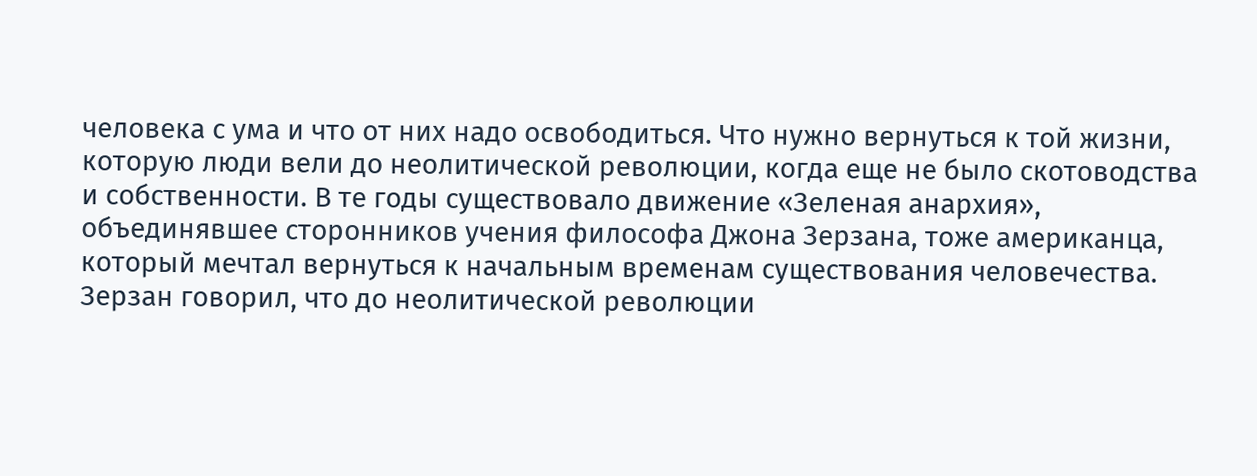человека с ума и что от них надо освободиться. Что нужно вернуться к той жизни, которую люди вели до неолитической революции, когда еще не было скотоводства и собственности. В те годы существовало движение «Зеленая анархия», объединявшее сторонников учения философа Джона Зерзана, тоже американца, который мечтал вернуться к начальным временам существования человечества. Зерзан говорил, что до неолитической революции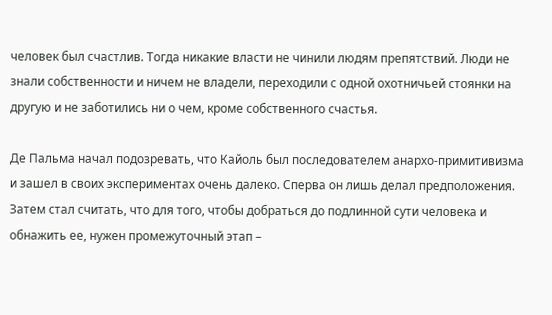человек был счастлив. Тогда никакие власти не чинили людям препятствий. Люди не знали собственности и ничем не владели, переходили с одной охотничьей стоянки на другую и не заботились ни о чем, кроме собственного счастья.

Де Пальма начал подозревать, что Кайоль был последователем анархо-примитивизма и зашел в своих экспериментах очень далеко. Сперва он лишь делал предположения. Затем стал считать, что для того, чтобы добраться до подлинной сути человека и обнажить ее, нужен промежуточный этап –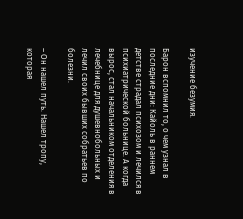изучение безумия.

Барон вспомнил то, о чем узнал в последние дни: Кайоль в раннем детстве страдал психозом и лечился в психиатрической больнице. А когда вырос, стал начальником отделения в лечебнице для душевнобольных и лечил своих бывших собратьев по болезни.

– Он нашел путь. Нашел тропу, которая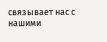связывает нас с нашими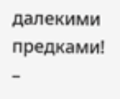далекими предками! –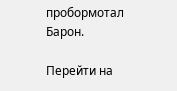пробормотал Барон.

Перейти на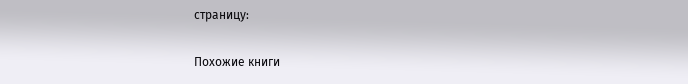страницу:

Похожие книги